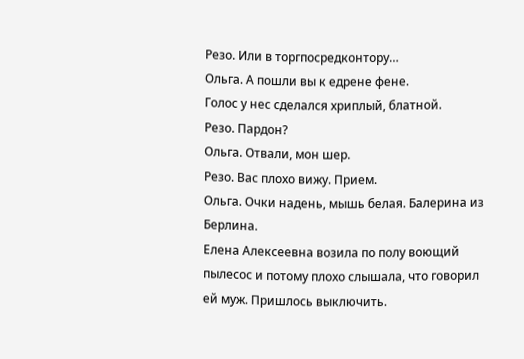Резо. Или в торгпосредконтору…
Ольга. А пошли вы к едрене фене.
Голос у нес сделался хриплый, блатной.
Резо. Пардон?
Ольга. Отвали, мон шер.
Резо. Вас плохо вижу. Прием.
Ольга. Очки надень, мышь белая. Балерина из Берлина.
Елена Алексеевна возила по полу воющий пылесос и потому плохо слышала, что говорил ей муж. Пришлось выключить.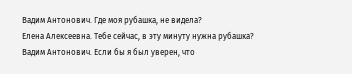Вадим Антонович. Где моя рубашка, не видела?
Елена Алексеевна. Тебе сейчас, в эту минуту нужна рубашка?
Вадим Антонович. Если бы я был уверен, что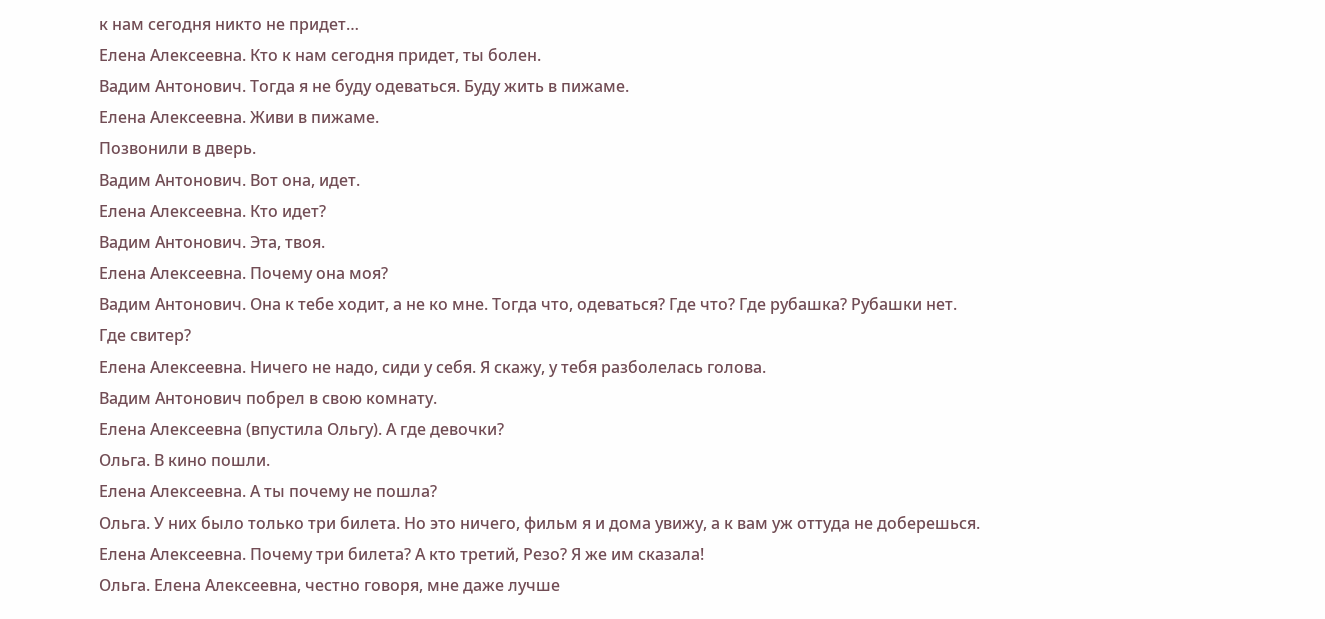к нам сегодня никто не придет…
Елена Алексеевна. Кто к нам сегодня придет, ты болен.
Вадим Антонович. Тогда я не буду одеваться. Буду жить в пижаме.
Елена Алексеевна. Живи в пижаме.
Позвонили в дверь.
Вадим Антонович. Вот она, идет.
Елена Алексеевна. Кто идет?
Вадим Антонович. Эта, твоя.
Елена Алексеевна. Почему она моя?
Вадим Антонович. Она к тебе ходит, а не ко мне. Тогда что, одеваться? Где что? Где рубашка? Рубашки нет. Где свитер?
Елена Алексеевна. Ничего не надо, сиди у себя. Я скажу, у тебя разболелась голова.
Вадим Антонович побрел в свою комнату.
Елена Алексеевна (впустила Ольгу). А где девочки?
Ольга. В кино пошли.
Елена Алексеевна. А ты почему не пошла?
Ольга. У них было только три билета. Но это ничего, фильм я и дома увижу, а к вам уж оттуда не доберешься.
Елена Алексеевна. Почему три билета? А кто третий, Резо? Я же им сказала!
Ольга. Елена Алексеевна, честно говоря, мне даже лучше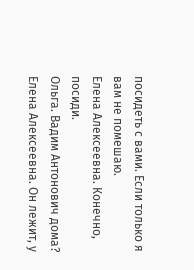посидеть с вами. Если только я вам не помешаю.
Елена Алексеевна. Конечно, посиди.
Ольга. Вадим Антонович дома?
Елена Алексеевна. Он лежит, у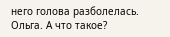него голова разболелась.
Ольга. А что такое?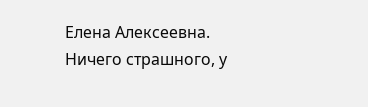Елена Алексеевна. Ничего страшного, у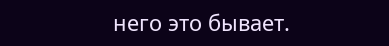него это бывает.